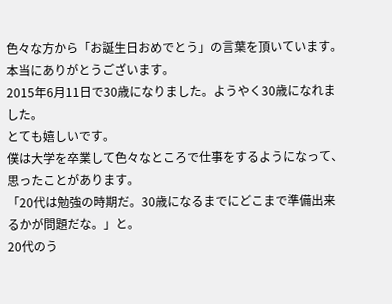色々な方から「お誕生日おめでとう」の言葉を頂いています。
本当にありがとうございます。
2015年6月11日で30歳になりました。ようやく30歳になれました。
とても嬉しいです。
僕は大学を卒業して色々なところで仕事をするようになって、思ったことがあります。
「20代は勉強の時期だ。30歳になるまでにどこまで準備出来るかが問題だな。」と。
20代のう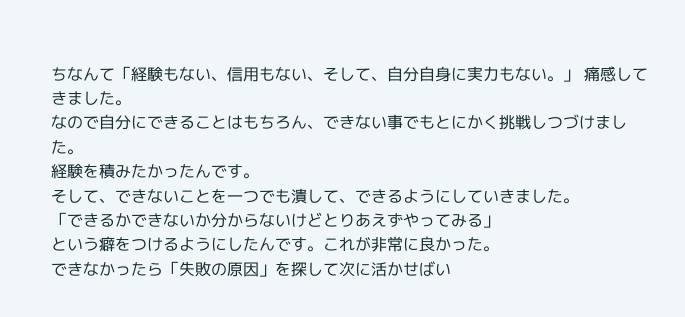ちなんて「経験もない、信用もない、そして、自分自身に実力もない。」 痛感してきました。
なので自分にできることはもちろん、できない事でもとにかく挑戦しつづけました。
経験を積みたかったんです。
そして、できないことを一つでも潰して、できるようにしていきました。
「できるかできないか分からないけどとりあえずやってみる」
という癖をつけるようにしたんです。これが非常に良かった。
できなかったら「失敗の原因」を探して次に活かせばい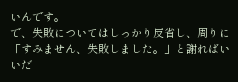いんです。
で、失敗についてはしっかり反省し、周りに「すみません、失敗しました。」と謝ればいいだ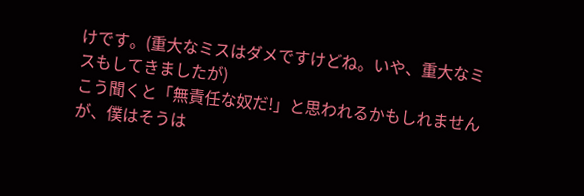けです。(重大なミスはダメですけどね。いや、重大なミスもしてきましたが)
こう聞くと「無責任な奴だ!」と思われるかもしれませんが、僕はそうは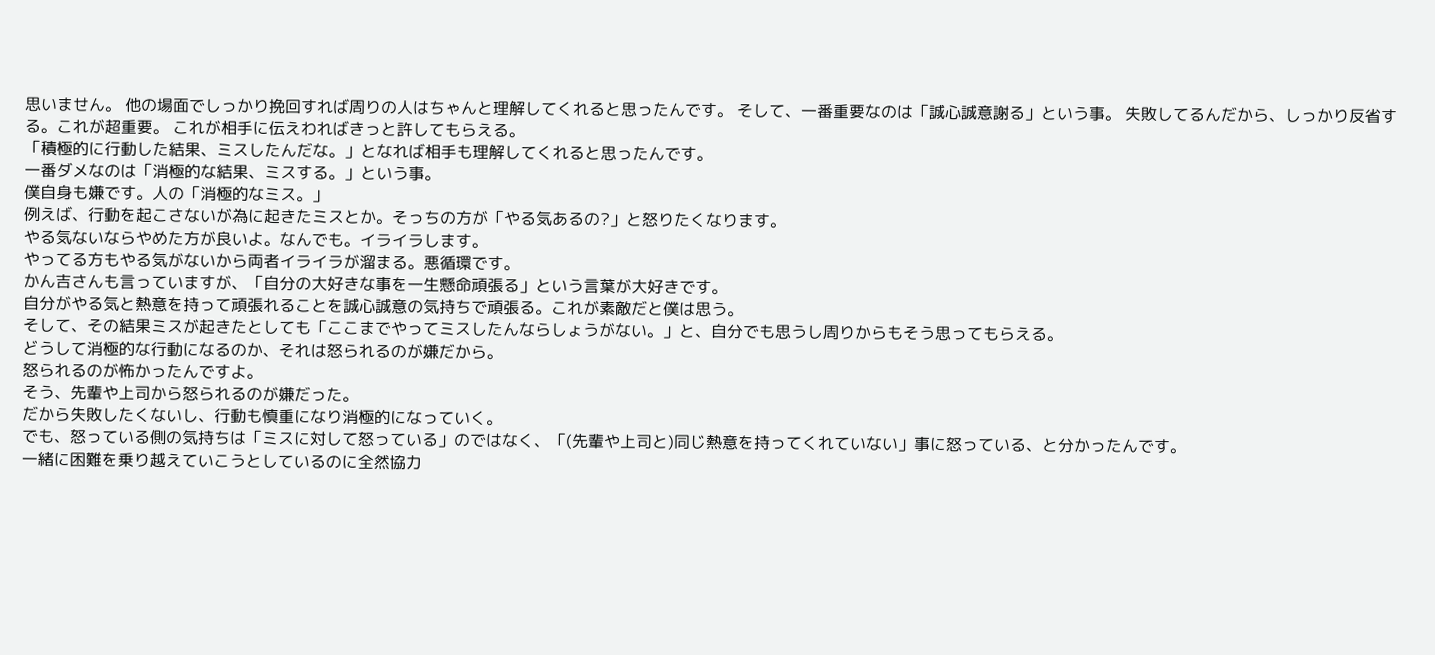思いません。 他の場面でしっかり挽回すれば周りの人はちゃんと理解してくれると思ったんです。 そして、一番重要なのは「誠心誠意謝る」という事。 失敗してるんだから、しっかり反省する。これが超重要。 これが相手に伝えわればきっと許してもらえる。
「積極的に行動した結果、ミスしたんだな。」となれば相手も理解してくれると思ったんです。
一番ダメなのは「消極的な結果、ミスする。」という事。
僕自身も嫌です。人の「消極的なミス。」
例えば、行動を起こさないが為に起きたミスとか。そっちの方が「やる気あるの?」と怒りたくなります。
やる気ないならやめた方が良いよ。なんでも。イライラします。
やってる方もやる気がないから両者イライラが溜まる。悪循環です。
かん吉さんも言っていますが、「自分の大好きな事を一生懸命頑張る」という言葉が大好きです。
自分がやる気と熱意を持って頑張れることを誠心誠意の気持ちで頑張る。これが素敵だと僕は思う。
そして、その結果ミスが起きたとしても「ここまでやってミスしたんならしょうがない。」と、自分でも思うし周りからもそう思ってもらえる。
どうして消極的な行動になるのか、それは怒られるのが嫌だから。
怒られるのが怖かったんですよ。
そう、先輩や上司から怒られるのが嫌だった。
だから失敗したくないし、行動も慎重になり消極的になっていく。
でも、怒っている側の気持ちは「ミスに対して怒っている」のではなく、「(先輩や上司と)同じ熱意を持ってくれていない」事に怒っている、と分かったんです。
一緒に困難を乗り越えていこうとしているのに全然協力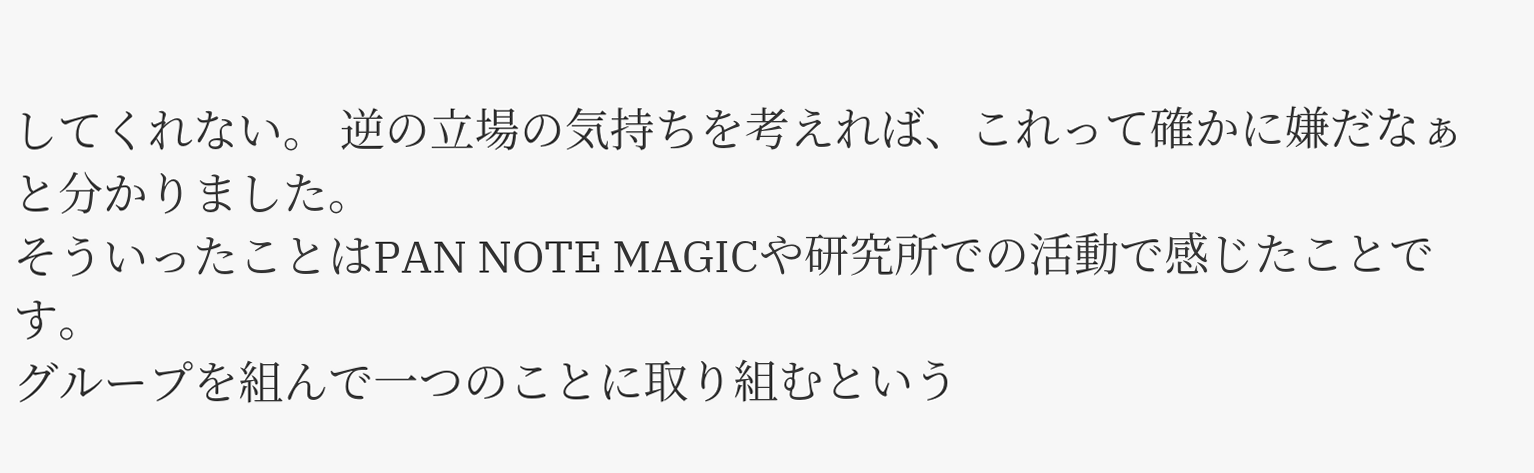してくれない。 逆の立場の気持ちを考えれば、これって確かに嫌だなぁと分かりました。
そういったことはPAN NOTE MAGICや研究所での活動で感じたことです。
グループを組んで一つのことに取り組むという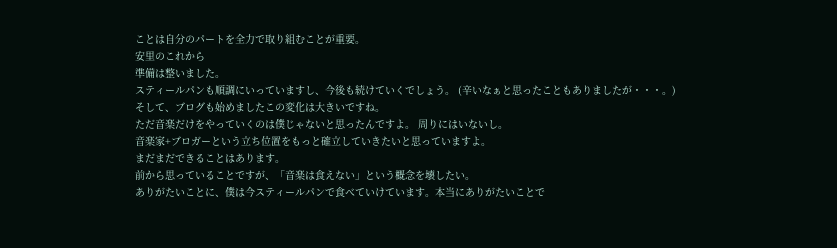ことは自分のパートを全力で取り組むことが重要。
安里のこれから
準備は整いました。
スティールパンも順調にいっていますし、今後も続けていくでしょう。 (辛いなぁと思ったこともありましたが・・・。)
そして、ブログも始めましたこの変化は大きいですね。
ただ音楽だけをやっていくのは僕じゃないと思ったんですよ。 周りにはいないし。
音楽家+ブロガーという立ち位置をもっと確立していきたいと思っていますよ。
まだまだできることはあります。
前から思っていることですが、「音楽は食えない」という概念を壊したい。
ありがたいことに、僕は今スティールパンで食べていけています。本当にありがたいことで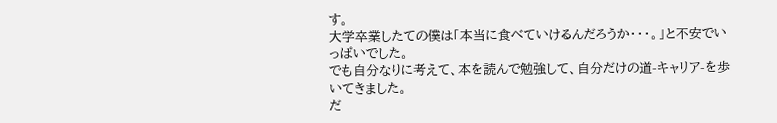す。
大学卒業したての僕は「本当に食べていけるんだろうか・・・。」と不安でいっぱいでした。
でも自分なりに考えて、本を読んで勉強して、自分だけの道-キャリア-を歩いてきました。
だ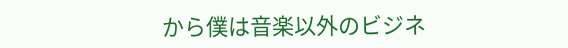から僕は音楽以外のビジネ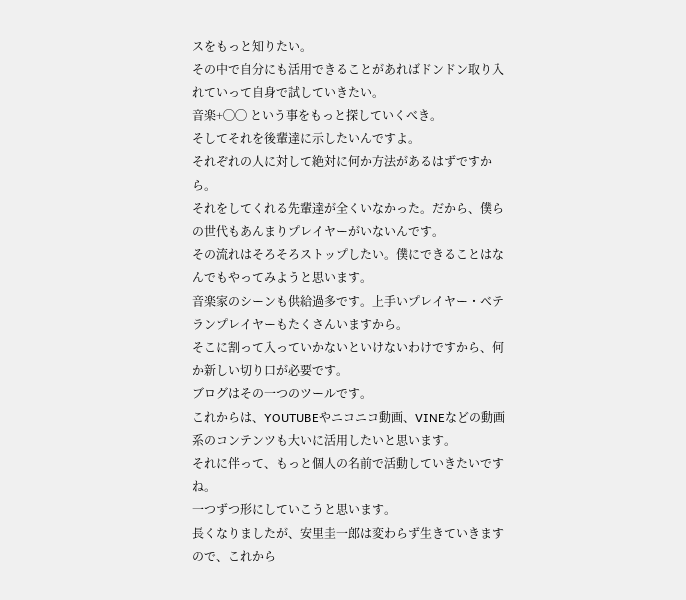スをもっと知りたい。
その中で自分にも活用できることがあればドンドン取り入れていって自身で試していきたい。
音楽+◯◯ という事をもっと探していくべき。
そしてそれを後輩達に示したいんですよ。
それぞれの人に対して絶対に何か方法があるはずですから。
それをしてくれる先輩達が全くいなかった。だから、僕らの世代もあんまりプレイヤーがいないんです。
その流れはそろそろストップしたい。僕にできることはなんでもやってみようと思います。
音楽家のシーンも供給過多です。上手いプレイヤー・ベテランプレイヤーもたくさんいますから。
そこに割って入っていかないといけないわけですから、何か新しい切り口が必要です。
ブログはその一つのツールです。
これからは、YOUTUBEやニコニコ動画、VINEなどの動画系のコンテンツも大いに活用したいと思います。
それに伴って、もっと個人の名前で活動していきたいですね。
一つずつ形にしていこうと思います。
長くなりましたが、安里圭一郎は変わらず生きていきますので、これから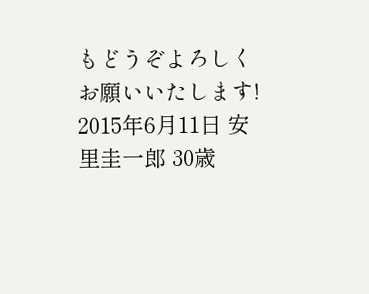もどうぞよろしくお願いいたします!
2015年6月11日 安里圭一郎 30歳